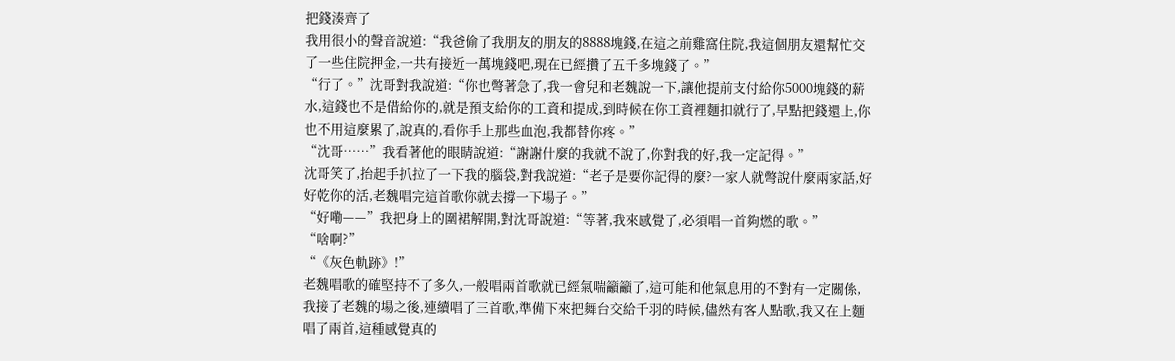把錢湊齊了
我用很小的聲音說道:“我爸偷了我朋友的朋友的8888塊錢,在這之前雞窩住院,我這個朋友還幫忙交了一些住院押金,一共有接近一萬塊錢吧,現在已經攢了五千多塊錢了。”
“行了。”沈哥對我說道:“你也彆著急了,我一會兒和老魏說一下,讓他提前支付給你5000塊錢的薪水,這錢也不是借給你的,就是預支給你的工資和提成,到時候在你工資裡麵扣就行了,早點把錢還上,你也不用這麼累了,說真的,看你手上那些血泡,我都替你疼。”
“沈哥……”我看著他的眼睛說道:“謝謝什麼的我就不說了,你對我的好,我一定記得。”
沈哥笑了,抬起手扒拉了一下我的腦袋,對我說道:“老子是要你記得的麼?一家人就彆說什麼兩家話,好好乾你的活,老魏唱完這首歌你就去撐一下場子。”
“好嘞——”我把身上的圍裙解開,對沈哥說道:“等著,我來感覺了,必須唱一首夠燃的歌。”
“啥啊?”
“《灰色軌跡》!”
老魏唱歌的確堅持不了多久,一般唱兩首歌就已經氣喘籲籲了,這可能和他氣息用的不對有一定關係,我接了老魏的場之後,連續唱了三首歌,準備下來把舞台交給千羽的時候,儘然有客人點歌,我又在上麵唱了兩首,這種感覺真的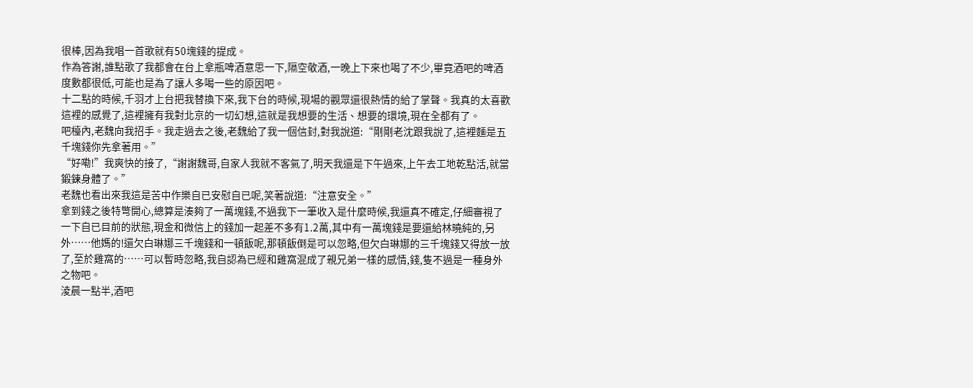很棒,因為我唱一首歌就有50塊錢的提成。
作為答謝,誰點歌了我都會在台上拿瓶啤酒意思一下,隔空敬酒,一晚上下來也喝了不少,畢竟酒吧的啤酒度數都很低,可能也是為了讓人多喝一些的原因吧。
十二點的時候,千羽才上台把我替換下來,我下台的時候,現場的觀眾還很熱情的給了掌聲。我真的太喜歡這裡的感覺了,這裡擁有我對北京的一切幻想,這就是我想要的生活、想要的環境,現在全都有了。
吧檯內,老魏向我招手。我走過去之後,老魏給了我一個信封,對我說道:“剛剛老沈跟我說了,這裡麵是五千塊錢你先拿著用。”
“好嘞!”我爽快的接了,“謝謝魏哥,自家人我就不客氣了,明天我還是下午過來,上午去工地乾點活,就當鍛鍊身體了。”
老魏也看出來我這是苦中作樂自已安慰自已呢,笑著說道:“注意安全。”
拿到錢之後特彆開心,總算是湊夠了一萬塊錢,不過我下一筆收入是什麼時候,我還真不確定,仔細審視了一下自已目前的狀態,現金和微信上的錢加一起差不多有1.2萬,其中有一萬塊錢是要還給林曉純的,另外……他媽的!還欠白琳娜三千塊錢和一頓飯呢,那頓飯倒是可以忽略,但欠白琳娜的三千塊錢又得放一放了,至於雞窩的……可以暫時忽略,我自認為已經和雞窩混成了親兄弟一樣的感情,錢,隻不過是一種身外之物吧。
淩晨一點半,酒吧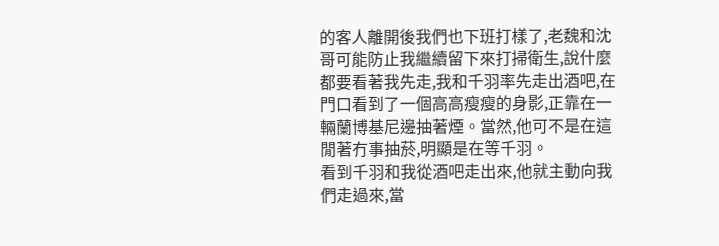的客人離開後我們也下班打樣了,老魏和沈哥可能防止我繼續留下來打掃衛生,說什麼都要看著我先走,我和千羽率先走出酒吧,在門口看到了一個高高瘦瘦的身影,正靠在一輛蘭博基尼邊抽著煙。當然,他可不是在這閒著冇事抽菸,明顯是在等千羽。
看到千羽和我從酒吧走出來,他就主動向我們走過來,當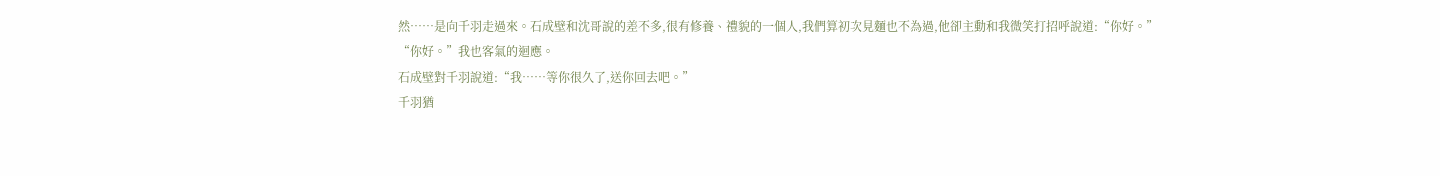然……是向千羽走過來。石成壁和沈哥說的差不多,很有修養、禮貌的一個人,我們算初次見麵也不為過,他卻主動和我微笑打招呼說道:“你好。”
“你好。”我也客氣的迴應。
石成壁對千羽說道:“我……等你很久了,送你回去吧。”
千羽猶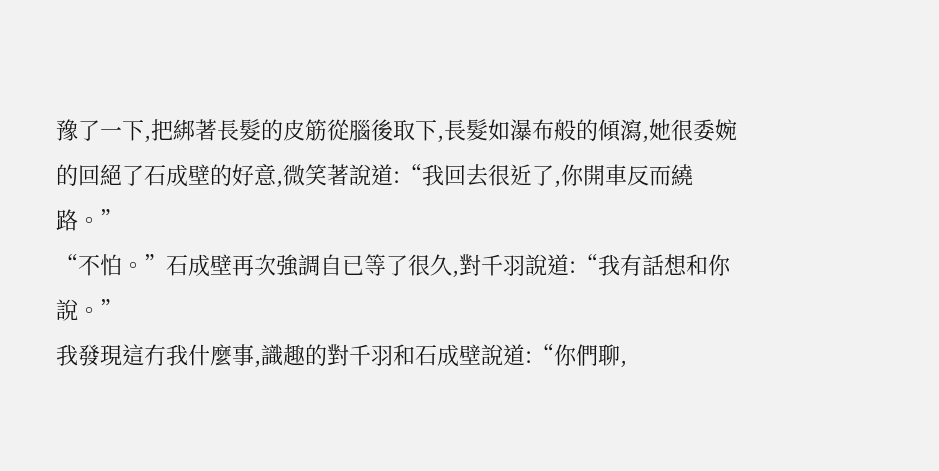豫了一下,把綁著長髮的皮筋從腦後取下,長髮如瀑布般的傾瀉,她很委婉的回絕了石成壁的好意,微笑著說道:“我回去很近了,你開車反而繞路。”
“不怕。”石成壁再次強調自已等了很久,對千羽說道:“我有話想和你說。”
我發現這冇我什麼事,識趣的對千羽和石成壁說道:“你們聊,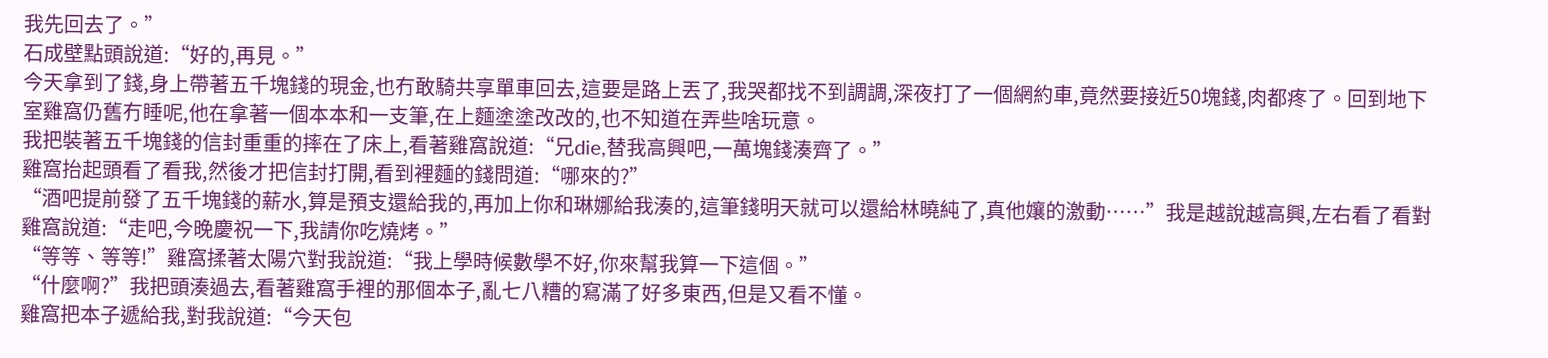我先回去了。”
石成壁點頭說道:“好的,再見。”
今天拿到了錢,身上帶著五千塊錢的現金,也冇敢騎共享單車回去,這要是路上丟了,我哭都找不到調調,深夜打了一個網約車,竟然要接近50塊錢,肉都疼了。回到地下室雞窩仍舊冇睡呢,他在拿著一個本本和一支筆,在上麵塗塗改改的,也不知道在弄些啥玩意。
我把裝著五千塊錢的信封重重的摔在了床上,看著雞窩說道:“兄die,替我高興吧,一萬塊錢湊齊了。”
雞窩抬起頭看了看我,然後才把信封打開,看到裡麵的錢問道:“哪來的?”
“酒吧提前發了五千塊錢的薪水,算是預支還給我的,再加上你和琳娜給我湊的,這筆錢明天就可以還給林曉純了,真他孃的激動……”我是越說越高興,左右看了看對雞窩說道:“走吧,今晚慶祝一下,我請你吃燒烤。”
“等等、等等!”雞窩揉著太陽穴對我說道:“我上學時候數學不好,你來幫我算一下這個。”
“什麼啊?”我把頭湊過去,看著雞窩手裡的那個本子,亂七八糟的寫滿了好多東西,但是又看不懂。
雞窩把本子遞給我,對我說道:“今天包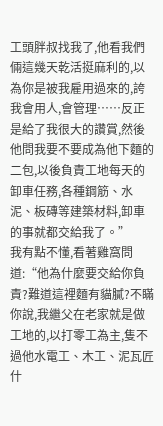工頭胖叔找我了,他看我們倆這幾天乾活挺麻利的,以為你是被我雇用過來的,誇我會用人,會管理……反正是給了我很大的讚賞,然後他問我要不要成為他下麵的二包,以後負責工地每天的卸車任務,各種鋼筋、水泥、板磚等建築材料,卸車的事就都交給我了。”
我有點不懂,看著雞窩問道:“他為什麼要交給你負責?難道這裡麵有貓膩?不瞞你說,我繼父在老家就是做工地的,以打零工為主,隻不過他水電工、木工、泥瓦匠什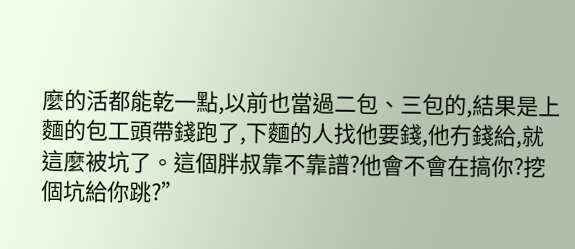麼的活都能乾一點,以前也當過二包、三包的,結果是上麵的包工頭帶錢跑了,下麵的人找他要錢,他冇錢給,就這麼被坑了。這個胖叔靠不靠譜?他會不會在搞你?挖個坑給你跳?”